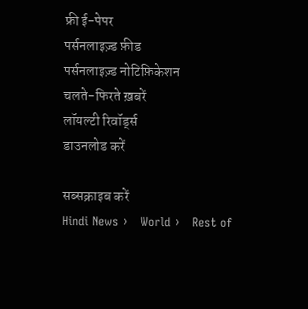फ्री ई-पेपर
पर्सनलाइज़्ड फ़ीड
पर्सनलाइज़्ड नोटिफ़िकेशन
चलते-फिरते ख़बरें
लॉयल्टी रिवॉर्ड्स
डाउनलोड करें

सब्सक्राइब करें
Hindi News ›   World ›   Rest of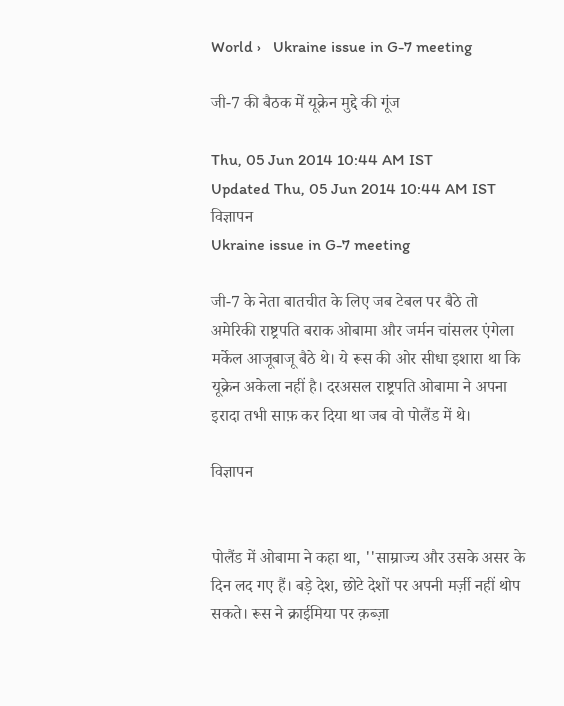World ›   Ukraine issue in G-7 meeting

जी-7 की बैठक में यूक्रेन मुद्दे की गूंज

Thu, 05 Jun 2014 10:44 AM IST
Updated Thu, 05 Jun 2014 10:44 AM IST
विज्ञापन
Ukraine issue in G-7 meeting

जी-7 के नेता बातचीत के लिए जब टेबल पर बैठे तो अमेरिकी राष्ट्रपति बराक ओबामा और जर्मन चांसलर एंगेला मर्केल आजूबाजू बैठे थे। ये रूस की ओर सीधा इशारा था कि यूक्रेन अकेला नहीं है। दरअसल राष्ट्रपति ओबामा ने अपना इरादा तभी साफ़ कर दिया था जब वो पोलैंड में थे।

विज्ञापन


पोलैंड में ओबामा ने कहा था, ''साम्राज्य और उसके असर के दिन लद गए हैं। बड़े देश, छोटे देशों पर अपनी मर्ज़ी नहीं थोप सकते। रूस ने क्राईमिया पर क़ब्ज़ा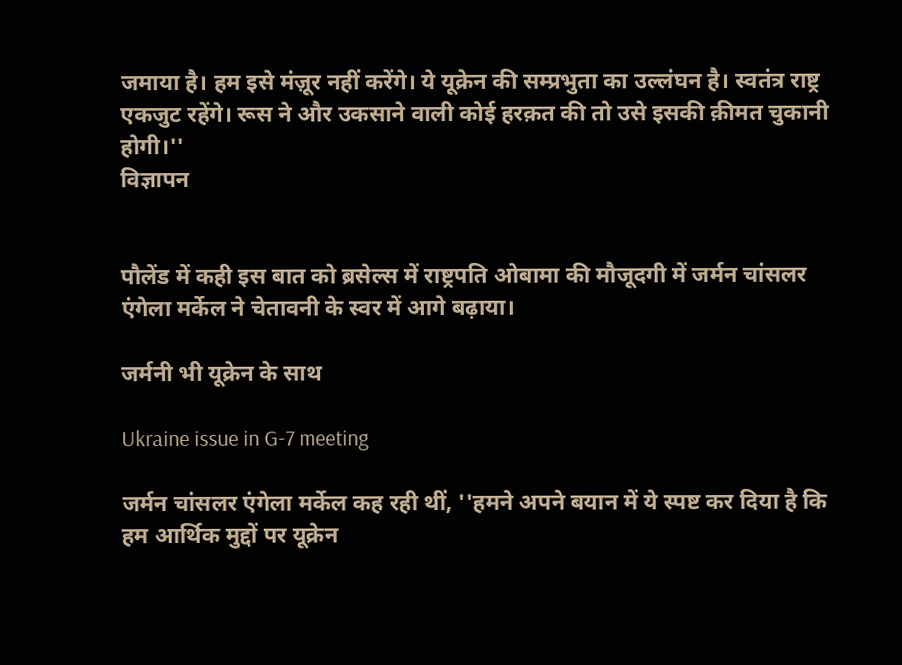जमाया है। हम इसे मंज़ूर नहीं करेंगे। ये यूक्रेन की सम्प्रभुता का उल्लंघन है। स्वतंत्र राष्ट्र एकजुट रहेंगे। रूस ने और उकसाने वाली कोई हरक़त की तो उसे इसकी क़ीमत चुकानी होगी।''
विज्ञापन


पौलेंड में कही इस बात को ब्रसेल्स में राष्ट्रपति ओबामा की मौजूदगी में जर्मन चांसलर एंगेला मर्केल ने चेतावनी के स्वर में आगे बढ़ाया।

जर्मनी भी यूक्रेन के साथ

Ukraine issue in G-7 meeting

जर्मन चांसलर एंगेला मर्केल कह रही थीं, ''हमने अपने बयान में ये स्पष्ट कर दिया है कि हम आर्थिक मुद्दों पर यूक्रेन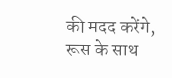की मदद करेंगे, रूस के साथ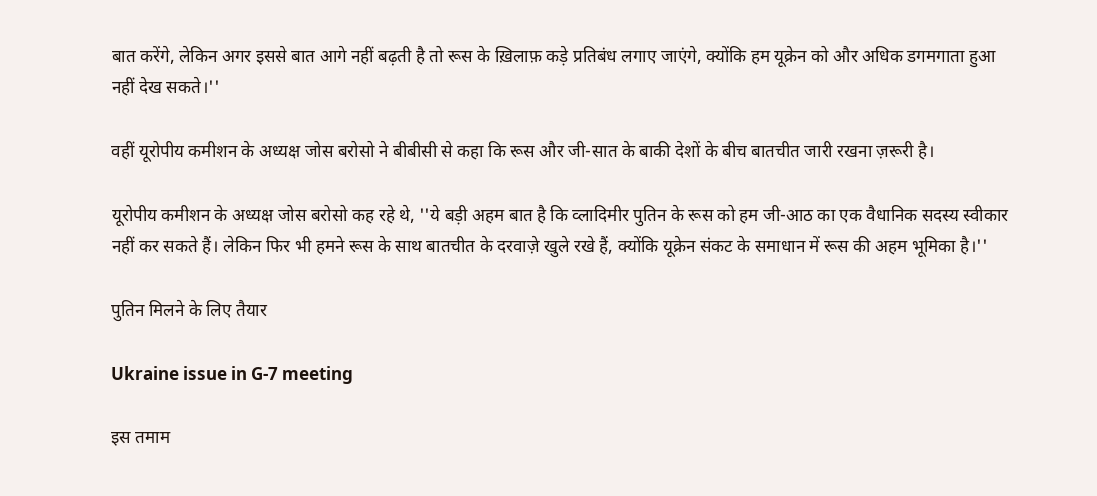बात करेंगे, लेकिन अगर इससे बात आगे नहीं बढ़ती है तो रूस के ख़िलाफ़ कड़े प्रतिबंध लगाए जाएंगे, क्योंकि हम यूक्रेन को और अधिक डगमगाता हुआ नहीं देख सकते।''

वहीं यूरोपीय कमीशन के अध्यक्ष जोस बरोसो ने बीबीसी से कहा कि रूस और जी-सात के बाकी देशों के बीच बातचीत जारी रखना ज़रूरी है।

यूरोपीय कमीशन के अध्यक्ष जोस बरोसो कह रहे थे, ''ये बड़ी अहम बात है कि व्लादिमीर पुतिन के रूस को हम जी-आठ का एक वैधानिक सदस्य स्वीकार नहीं कर सकते हैं। लेकिन फिर भी हमने रूस के साथ बातचीत के दरवाज़े खुले रखे हैं, क्योंकि यूक्रेन संकट के समाधान में रूस की अहम भूमिका है।''

पुतिन मिलने के लिए तैयार

Ukraine issue in G-7 meeting

इस तमाम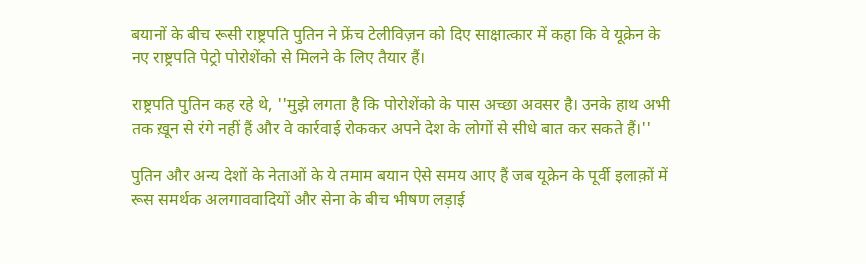बयानों के बीच रूसी राष्ट्रपति पुतिन ने फ्रेंच टेलीविज़न को दिए साक्षात्कार में कहा कि वे यूक्रेन के नए राष्ट्रपति पेट्रो पोरोशेंको से मिलने के लिए तैयार हैं।

राष्ट्रपति पुतिन कह रहे थे, ''मुझे लगता है कि पोरोशेंको के पास अच्छा अवसर है। उनके हाथ अभी तक ख़ून से रंगे नहीं हैं और वे कार्रवाई रोककर अपने देश के लोगों से सीधे बात कर सकते हैं।''

पुतिन और अन्य देशों के नेताओं के ये तमाम बयान ऐसे समय आए हैं जब यूक्रेन के पूर्वी इलाक़ों में रूस समर्थक अलगाववादियों और सेना के बीच भीषण लड़ाई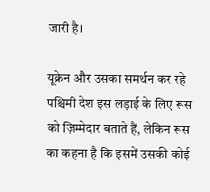जारी है।

यूक्रेन और उसका समर्थन कर रहे पश्चिमी देश इस लड़ाई के लिए रूस को ज़िम्मेदार बताते हैं, लेकिन रूस का कहना है कि इसमें उसकी कोई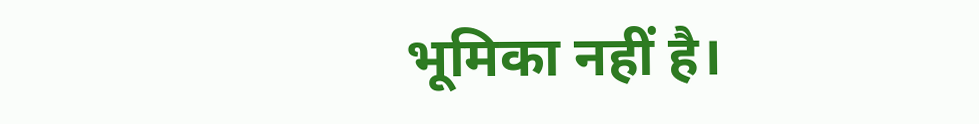भूमिका नहीं है।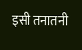इसी तनातनी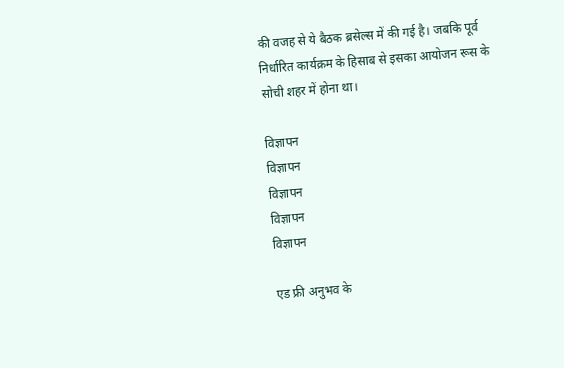की वजह से ये बैठक ब्रसेल्स में की गई है। जबकि पूर्व निर्धारित कार्यक्रम के हिसाब से इसका आयोजन रूस के सोची शहर में होना था।

विज्ञापन
विज्ञापन
विज्ञापन
विज्ञापन
विज्ञापन

एड फ्री अनुभव के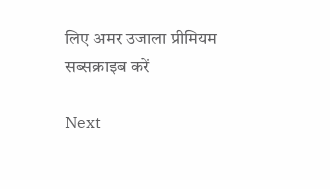लिए अमर उजाला प्रीमियम सब्सक्राइब करें

Next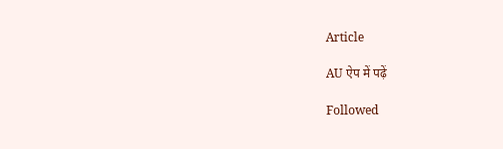Article

AU ऐप में पढ़ें

Followed